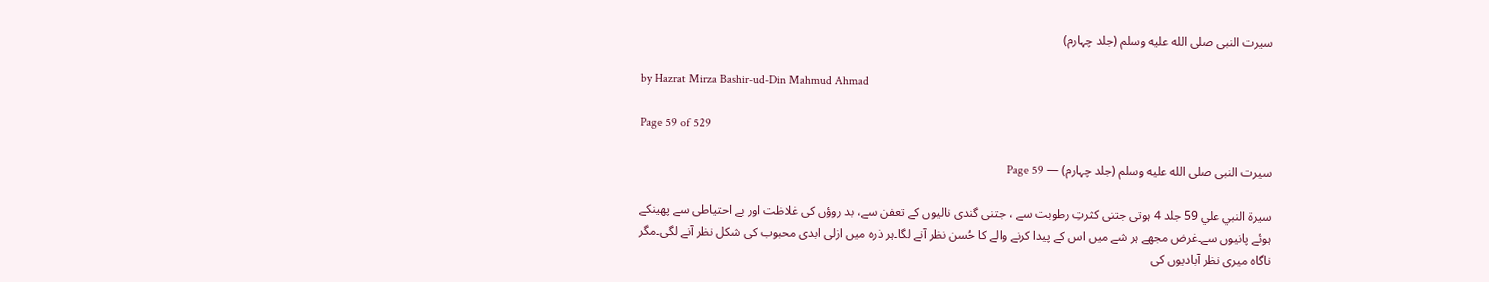سیرت النبی صلى الله عليه وسلم (جلد چہارم)

by Hazrat Mirza Bashir-ud-Din Mahmud Ahmad

Page 59 of 529

سیرت النبی صلى الله عليه وسلم (جلد چہارم) — Page 59

سيرة النبي علي 59 جلد 4 ہوتی جتنی کثرتِ رطوبت سے ، جتنی گندی نالیوں کے تعفن سے، بد روؤں کی غلاظت اور بے احتیاطی سے پھینکے ہوئے پانیوں سے۔غرض مجھے ہر شے میں اس کے پیدا کرنے والے کا حُسن نظر آنے لگا۔ہر ذرہ میں ازلی ابدی محبوب کی شکل نظر آنے لگی۔مگر ناگاہ میری نظر آبادیوں کی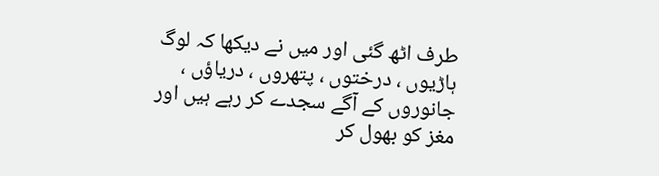طرف اٹھ گئی اور میں نے دیکھا کہ لوگ ہاڑیوں ، درختوں ، پتھروں ، دریاؤں ، جانوروں کے آگے سجدے کر رہے ہیں اور مغز کو بھول کر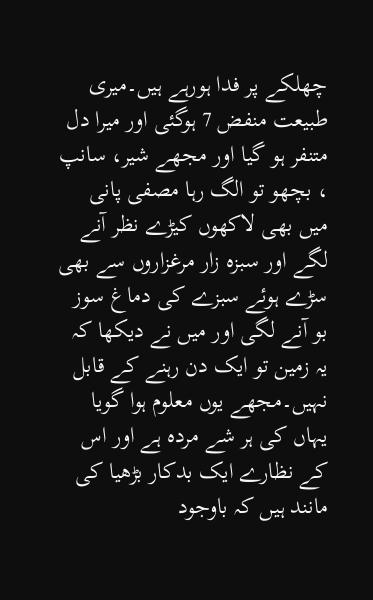چھلکے پر فدا ہورہے ہیں۔میری طبیعت منفض 7 ہوگئی اور میرا دل متنفر ہو گیا اور مجھے شیر، سانپ ، بچھو تو الگ رہا مصفی پانی میں بھی لاکھوں کیڑے نظر آنے لگے اور سبزہ زار مرغزاروں سے بھی سڑے ہوئے سبزے کی دماغ سوز بو آنے لگی اور میں نے دیکھا کہ یہ زمین تو ایک دن رہنے کے قابل نہیں۔مجھے یوں معلوم ہوا گویا یہاں کی ہر شے مردہ ہے اور اس کے نظارے ایک بدکار بڑھیا کی مانند ہیں کہ باوجود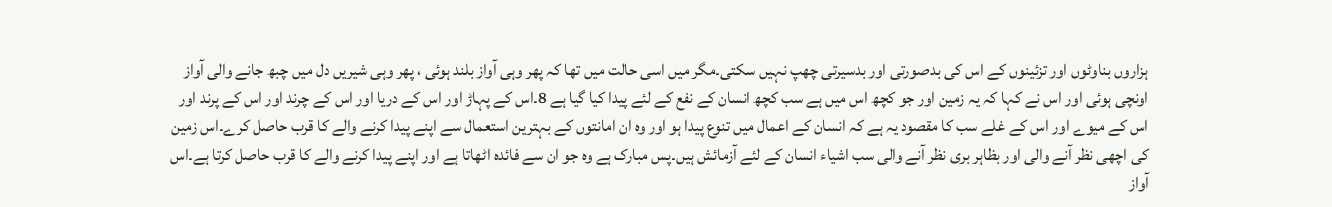ہزاروں بناوٹوں اور تزئینوں کے اس کی بدصورتی اور بدسیرتی چھپ نہیں سکتی۔مگر میں اسی حالت میں تھا کہ پھر وہی آواز بلند ہوئی ، پھر وہی شیریں دل میں چبھ جانے والی آواز اونچی ہوئی اور اس نے کہا کہ یہ زمین اور جو کچھ اس میں ہے سب کچھ انسان کے نفع کے لئے پیدا کیا گیا ہے 8۔اس کے پہاڑ اور اس کے دریا اور اس کے چرند اور اس کے پرند اور اس کے میوے اور اس کے غلے سب کا مقصود یہ ہے کہ انسان کے اعمال میں تنوع پیدا ہو اور وہ ان امانتوں کے بہترین استعمال سے اپنے پیدا کرنے والے کا قرب حاصل کرے۔اس زمین کی اچھی نظر آنے والی اور بظاہر بری نظر آنے والی سب اشیاء انسان کے لئے آزمائش ہیں۔پس مبارک ہے وہ جو ان سے فائدہ اٹھاتا ہے اور اپنے پیدا کرنے والے کا قرب حاصل کرتا ہے۔اس آواز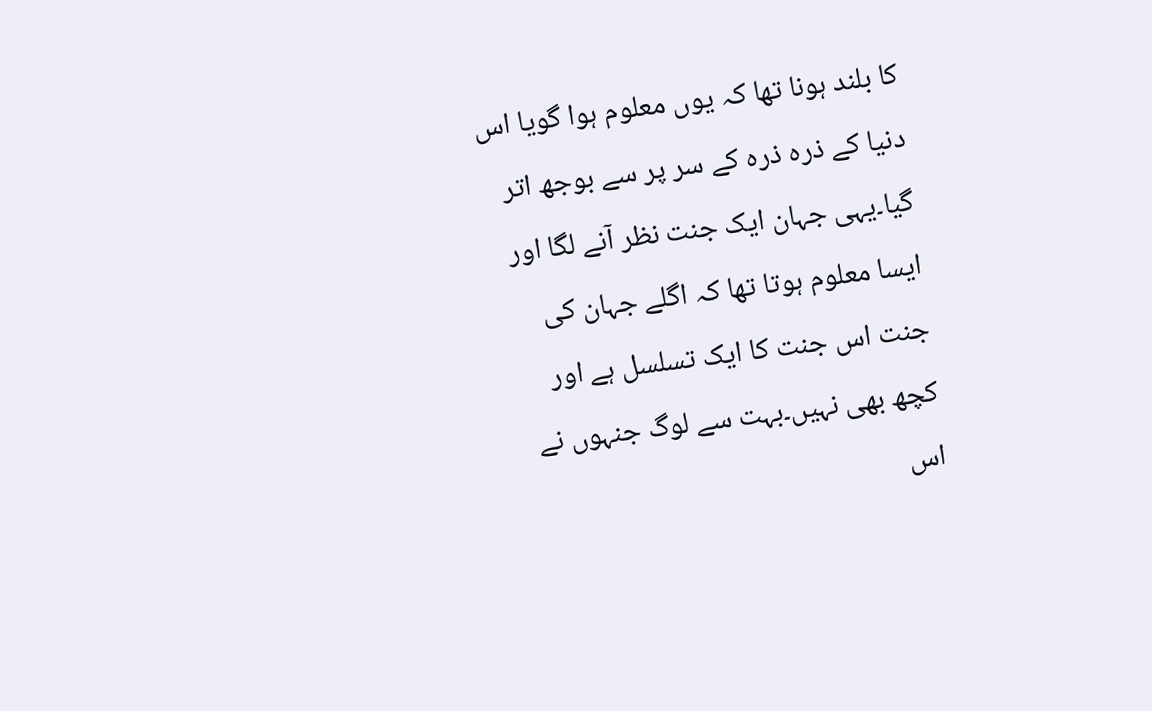کا بلند ہونا تھا کہ یوں معلوم ہوا گویا اس دنیا کے ذرہ ذرہ کے سر پر سے بوجھ اتر گیا۔یہی جہان ایک جنت نظر آنے لگا اور ایسا معلوم ہوتا تھا کہ اگلے جہان کی جنت اس جنت کا ایک تسلسل ہے اور کچھ بھی نہیں۔بہت سے لوگ جنہوں نے اس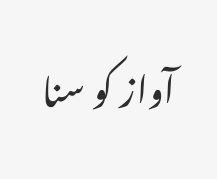آواز کو سنا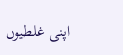اپنی غلطیوں